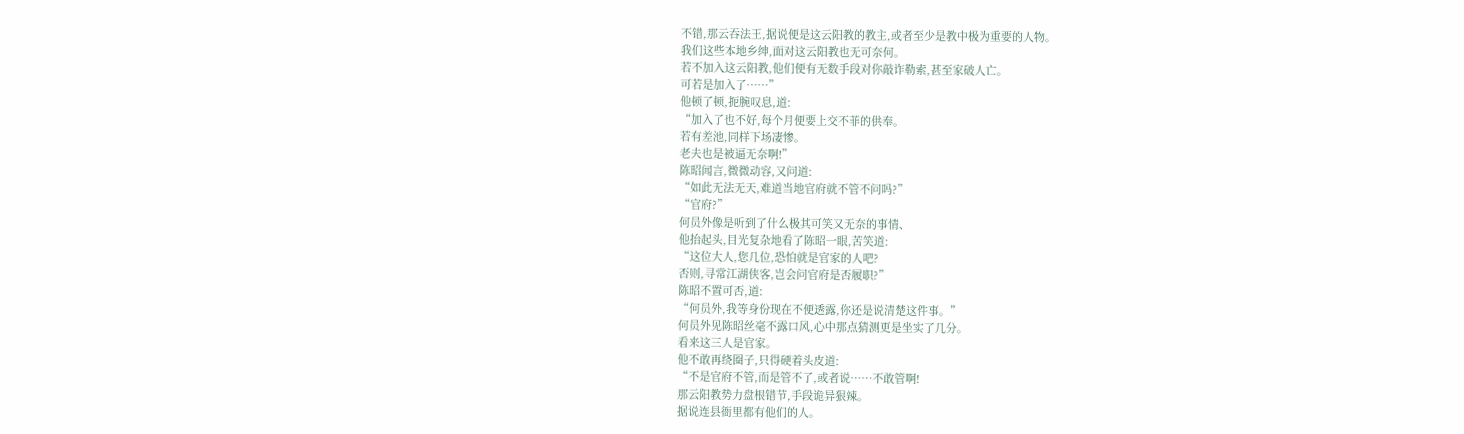不错,那云吞法王,据说便是这云阳教的教主,或者至少是教中极为重要的人物。
我们这些本地乡绅,面对这云阳教也无可奈何。
若不加入这云阳教,他们便有无数手段对你敲诈勒索,甚至家破人亡。
可若是加入了……”
他顿了顿,扼腕叹息,道:
“加入了也不好,每个月便要上交不菲的供奉。
若有差池,同样下场凄惨。
老夫也是被逼无奈啊!”
陈昭闻言,微微动容,又问道:
“如此无法无天,难道当地官府就不管不问吗?”
“官府?”
何员外像是听到了什么极其可笑又无奈的事情、
他抬起头,目光复杂地看了陈昭一眼,苦笑道:
“这位大人,您几位,恐怕就是官家的人吧?
否则,寻常江湖侠客,岂会问官府是否履职?”
陈昭不置可否,道:
“何员外,我等身份现在不便透露,你还是说清楚这件事。”
何员外见陈昭丝毫不露口风,心中那点猜测更是坐实了几分。
看来这三人是官家。
他不敢再绕圈子,只得硬着头皮道:
“不是官府不管,而是管不了,或者说……不敢管啊!
那云阳教势力盘根错节,手段诡异狠辣。
据说连县衙里都有他们的人。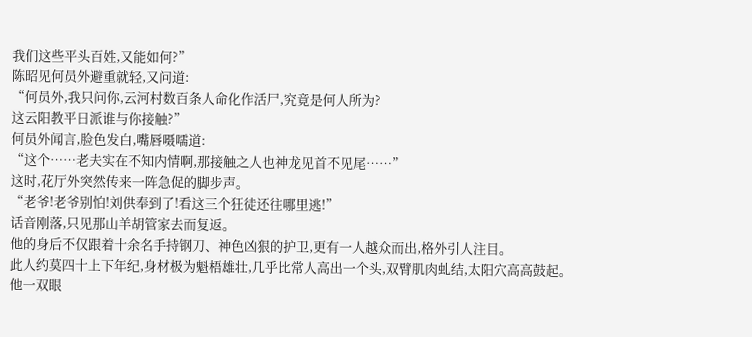我们这些平头百姓,又能如何?”
陈昭见何员外避重就轻,又问道:
“何员外,我只问你,云河村数百条人命化作活尸,究竟是何人所为?
这云阳教平日派谁与你接触?”
何员外闻言,脸色发白,嘴唇嗫嚅道:
“这个……老夫实在不知内情啊,那接触之人也神龙见首不见尾……”
这时,花厅外突然传来一阵急促的脚步声。
“老爷!老爷别怕!刘供奉到了!看这三个狂徒还往哪里逃!”
话音刚落,只见那山羊胡管家去而复返。
他的身后不仅跟着十余名手持钢刀、神色凶狠的护卫,更有一人越众而出,格外引人注目。
此人约莫四十上下年纪,身材极为魁梧雄壮,几乎比常人高出一个头,双臂肌肉虬结,太阳穴高高鼓起。
他一双眼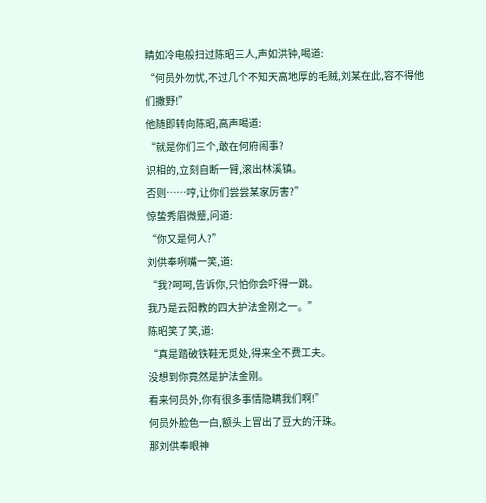睛如冷电般扫过陈昭三人,声如洪钟,喝道:
“何员外勿忧,不过几个不知天高地厚的毛贼,刘某在此,容不得他们撒野!”
他随即转向陈昭,高声喝道:
“就是你们三个,敢在何府闹事?
识相的,立刻自断一臂,滚出林溪镇。
否则……哼,让你们尝尝某家厉害?”
惊蛰秀眉微蹙,问道:
“你又是何人?”
刘供奉咧嘴一笑,道:
“我?呵呵,告诉你,只怕你会吓得一跳。
我乃是云阳教的四大护法金刚之一。”
陈昭笑了笑,道:
“真是踏破铁鞋无觅处,得来全不费工夫。
没想到你竟然是护法金刚。
看来何员外,你有很多事情隐瞒我们啊!”
何员外脸色一白,额头上冒出了豆大的汗珠。
那刘供奉眼神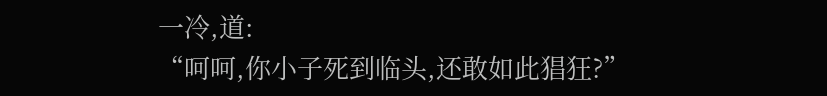一冷,道:
“呵呵,你小子死到临头,还敢如此猖狂?”